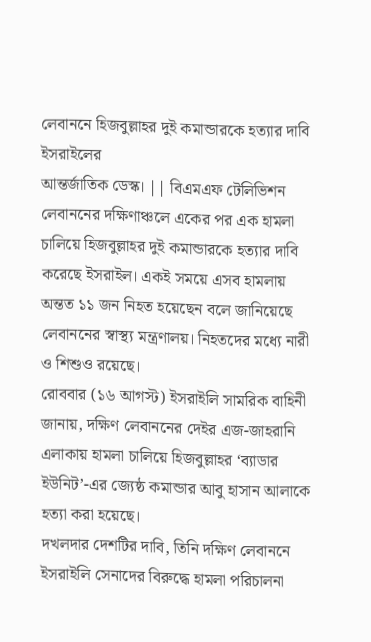লেবাননে হিজবুল্লাহর দুই কমান্ডারকে হত্যার দাবি ইসরাইলের
আন্তর্জাতিক ডেস্ক। || বিএমএফ টেলিভিশন
লেবাননের দক্ষিণাঞ্চলে একের পর এক হামলা চালিয়ে হিজবুল্লাহর দুই কমান্ডারকে হত্যার দাবি করেছে ইসরাইল। একই সময়ে এসব হামলায় অন্তত ১১ জন নিহত হয়েছেন বলে জানিয়েছে লেবাননের স্বাস্থ্য মন্ত্রণালয়। নিহতদের মধ্যে নারী ও শিশুও রয়েছে।
রোববার (১৬ আগস্ট) ইসরাইলি সামরিক বাহিনী জানায়, দক্ষিণ লেবাননের দেইর এজ-জাহরানি এলাকায় হামলা চালিয়ে হিজবুল্লাহর ‘ব্যাডার ইউনিট’-এর জ্যেষ্ঠ কমান্ডার আবু হাসান আলাকে হত্যা করা হয়েছে।
দখলদার দেশটির দাবি, তিনি দক্ষিণ লেবাননে ইসরাইলি সেনাদের বিরুদ্ধে হামলা পরিচালনা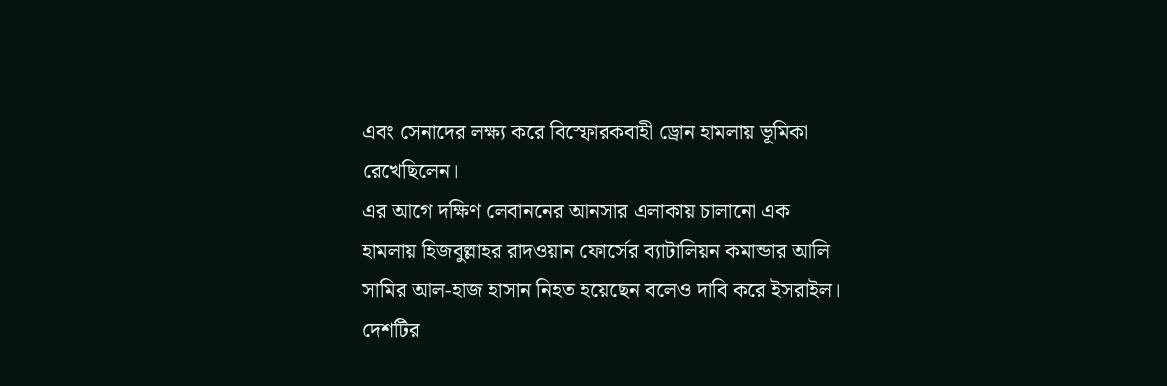এবং সেনাদের লক্ষ্য করে বিস্ফোরকবাহী ড্রোন হামলায় ভূমিকা রেখেছিলেন।
এর আগে দক্ষিণ লেবাননের আনসার এলাকায় চালানো এক হামলায় হিজবুল্লাহর রাদওয়ান ফোর্সের ব্যাটালিয়ন কমান্ডার আলি সামির আল-হাজ হাসান নিহত হয়েছেন বলেও দাবি করে ইসরাইল। দেশটির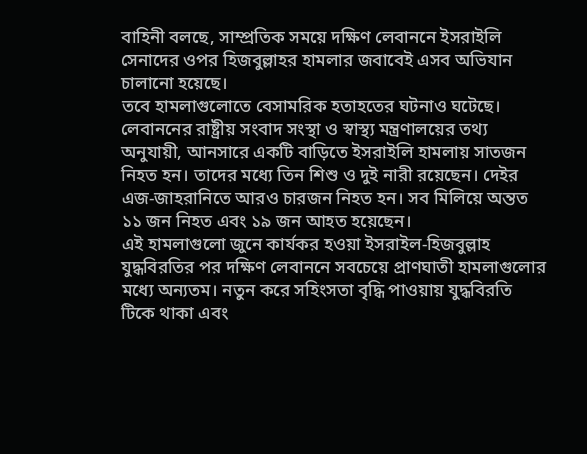বাহিনী বলছে, সাম্প্রতিক সময়ে দক্ষিণ লেবাননে ইসরাইলি সেনাদের ওপর হিজবুল্লাহর হামলার জবাবেই এসব অভিযান চালানো হয়েছে।
তবে হামলাগুলোতে বেসামরিক হতাহতের ঘটনাও ঘটেছে। লেবাননের রাষ্ট্রীয় সংবাদ সংস্থা ও স্বাস্থ্য মন্ত্রণালয়ের তথ্য অনুযায়ী, আনসারে একটি বাড়িতে ইসরাইলি হামলায় সাতজন নিহত হন। তাদের মধ্যে তিন শিশু ও দুই নারী রয়েছেন। দেইর এজ-জাহরানিতে আরও চারজন নিহত হন। সব মিলিয়ে অন্তত ১১ জন নিহত এবং ১৯ জন আহত হয়েছেন।
এই হামলাগুলো জুনে কার্যকর হওয়া ইসরাইল-হিজবুল্লাহ যুদ্ধবিরতির পর দক্ষিণ লেবাননে সবচেয়ে প্রাণঘাতী হামলাগুলোর মধ্যে অন্যতম। নতুন করে সহিংসতা বৃদ্ধি পাওয়ায় যুদ্ধবিরতি টিকে থাকা এবং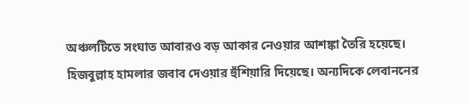অঞ্চলটিতে সংঘাত আবারও বড় আকার নেওয়ার আশঙ্কা তৈরি হয়েছে।
হিজবুল্লাহ হামলার জবাব দেওয়ার হুঁশিয়ারি দিয়েছে। অন্যদিকে লেবাননের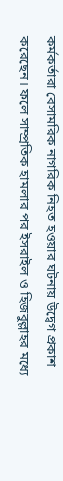কর্মকর্তারা বেসামরিক নাগরিক নিহত হওয়ার ঘটনায় উদ্বেগ প্রকাশ করেছেন। ফলে সাম্প্রতিক হামলার পর ইসরাইল ও হিজবুল্লাহর মধ্যে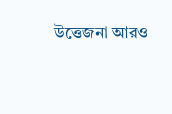উত্তেজনা আরও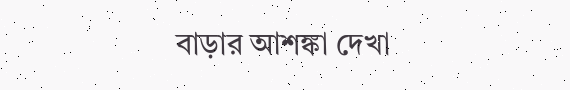বাড়ার আশঙ্কা দেখা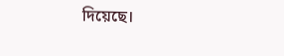দিয়েছে।